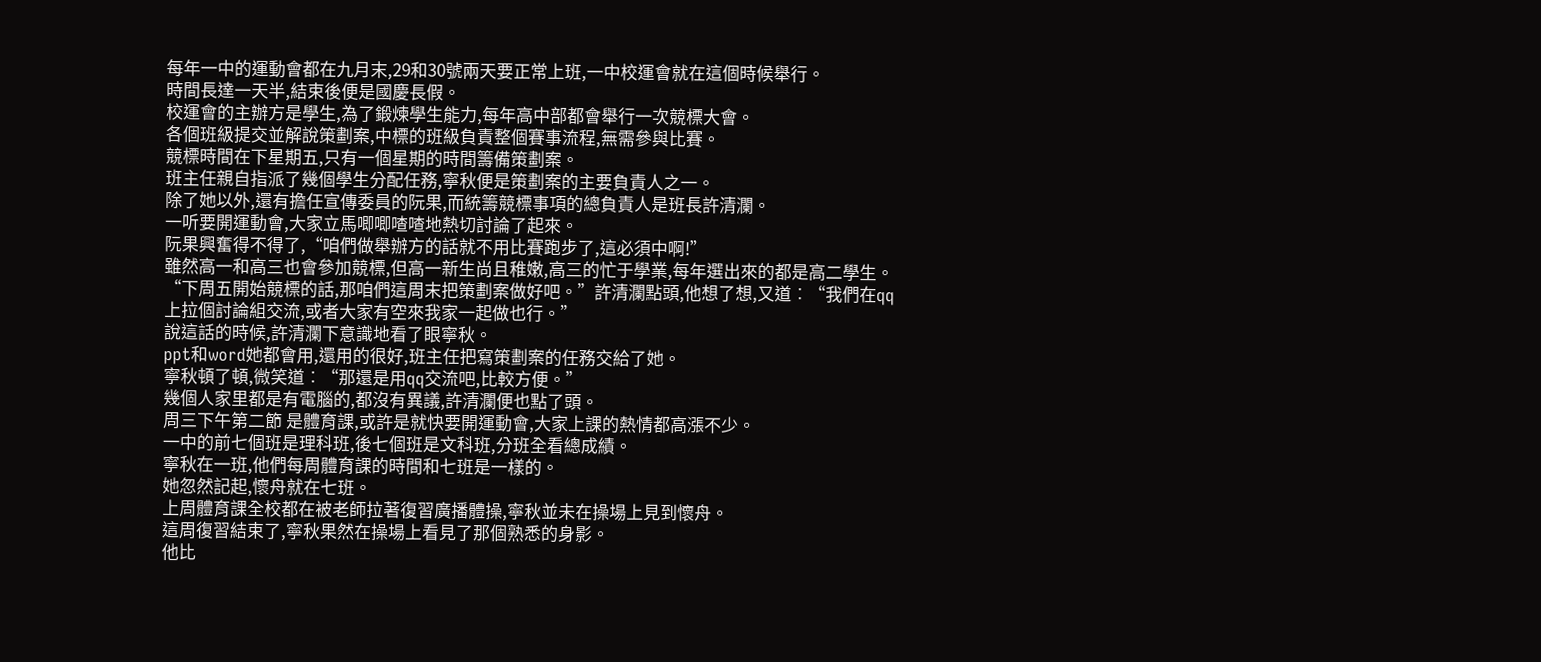每年一中的運動會都在九月末,29和30號兩天要正常上班,一中校運會就在這個時候舉行。
時間長達一天半,結束後便是國慶長假。
校運會的主辦方是學生,為了鍛煉學生能力,每年高中部都會舉行一次競標大會。
各個班級提交並解說策劃案,中標的班級負責整個賽事流程,無需參與比賽。
競標時間在下星期五,只有一個星期的時間籌備策劃案。
班主任親自指派了幾個學生分配任務,寧秋便是策劃案的主要負責人之一。
除了她以外,還有擔任宣傳委員的阮果,而統籌競標事項的總負責人是班長許清瀾。
一听要開運動會,大家立馬唧唧喳喳地熱切討論了起來。
阮果興奮得不得了,“咱們做舉辦方的話就不用比賽跑步了,這必須中啊!”
雖然高一和高三也會參加競標,但高一新生尚且稚嫩,高三的忙于學業,每年選出來的都是高二學生。
“下周五開始競標的話,那咱們這周末把策劃案做好吧。”許清瀾點頭,他想了想,又道︰“我們在qq上拉個討論組交流,或者大家有空來我家一起做也行。”
說這話的時候,許清瀾下意識地看了眼寧秋。
ppt和word她都會用,還用的很好,班主任把寫策劃案的任務交給了她。
寧秋頓了頓,微笑道︰“那還是用qq交流吧,比較方便。”
幾個人家里都是有電腦的,都沒有異議,許清瀾便也點了頭。
周三下午第二節 是體育課,或許是就快要開運動會,大家上課的熱情都高漲不少。
一中的前七個班是理科班,後七個班是文科班,分班全看總成績。
寧秋在一班,他們每周體育課的時間和七班是一樣的。
她忽然記起,懷舟就在七班。
上周體育課全校都在被老師拉著復習廣播體操,寧秋並未在操場上見到懷舟。
這周復習結束了,寧秋果然在操場上看見了那個熟悉的身影。
他比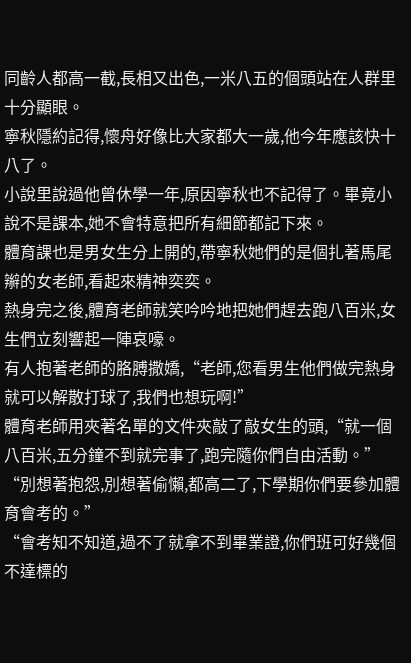同齡人都高一截,長相又出色,一米八五的個頭站在人群里十分顯眼。
寧秋隱約記得,懷舟好像比大家都大一歲,他今年應該快十八了。
小說里說過他曾休學一年,原因寧秋也不記得了。畢竟小說不是課本,她不會特意把所有細節都記下來。
體育課也是男女生分上開的,帶寧秋她們的是個扎著馬尾辮的女老師,看起來精神奕奕。
熱身完之後,體育老師就笑吟吟地把她們趕去跑八百米,女生們立刻響起一陣哀嚎。
有人抱著老師的胳膊撒嬌,“老師,您看男生他們做完熱身就可以解散打球了,我們也想玩啊!”
體育老師用夾著名單的文件夾敲了敲女生的頭,“就一個八百米,五分鐘不到就完事了,跑完隨你們自由活動。”
“別想著抱怨,別想著偷懶,都高二了,下學期你們要參加體育會考的。”
“會考知不知道,過不了就拿不到畢業證,你們班可好幾個不達標的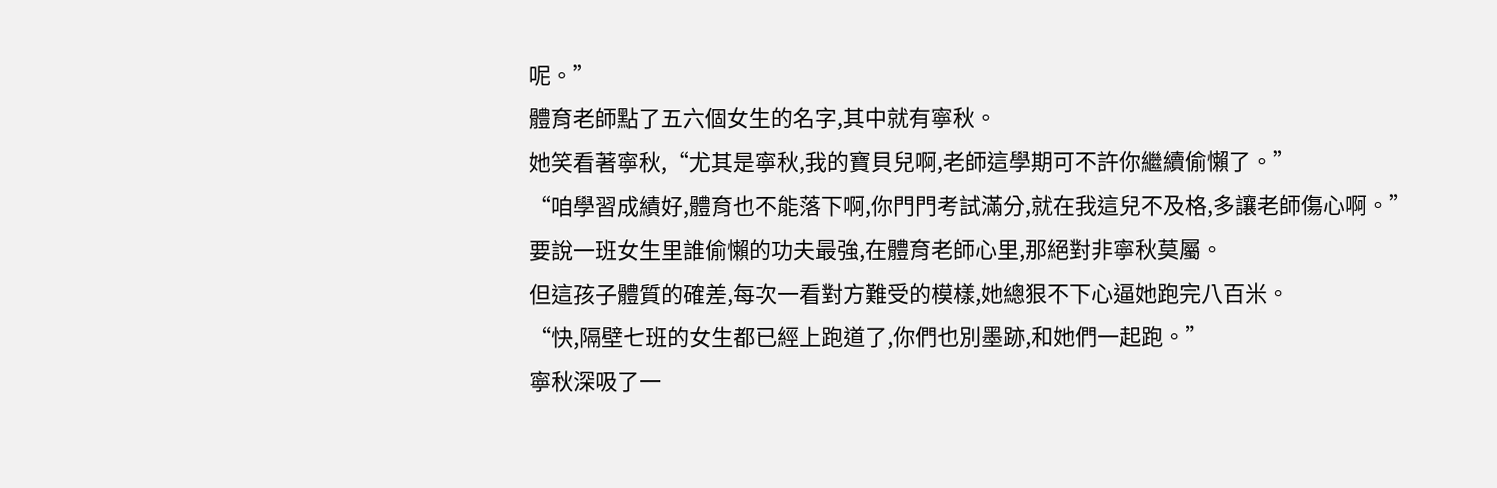呢。”
體育老師點了五六個女生的名字,其中就有寧秋。
她笑看著寧秋,“尤其是寧秋,我的寶貝兒啊,老師這學期可不許你繼續偷懶了。”
“咱學習成績好,體育也不能落下啊,你門門考試滿分,就在我這兒不及格,多讓老師傷心啊。”
要說一班女生里誰偷懶的功夫最強,在體育老師心里,那絕對非寧秋莫屬。
但這孩子體質的確差,每次一看對方難受的模樣,她總狠不下心逼她跑完八百米。
“快,隔壁七班的女生都已經上跑道了,你們也別墨跡,和她們一起跑。”
寧秋深吸了一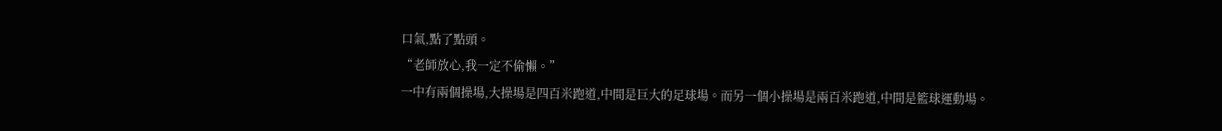口氣,點了點頭。
“老師放心,我一定不偷懶。”
一中有兩個操場,大操場是四百米跑道,中間是巨大的足球場。而另一個小操場是兩百米跑道,中間是籃球運動場。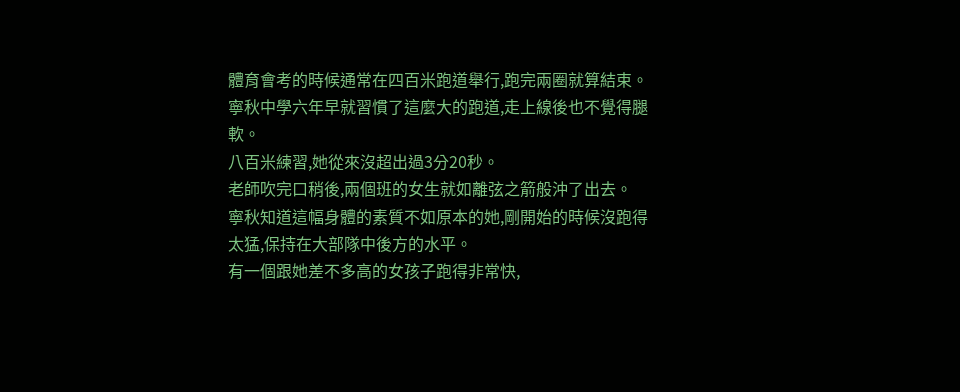體育會考的時候通常在四百米跑道舉行,跑完兩圈就算結束。
寧秋中學六年早就習慣了這麼大的跑道,走上線後也不覺得腿軟。
八百米練習,她從來沒超出過3分20秒。
老師吹完口稍後,兩個班的女生就如離弦之箭般沖了出去。
寧秋知道這幅身體的素質不如原本的她,剛開始的時候沒跑得太猛,保持在大部隊中後方的水平。
有一個跟她差不多高的女孩子跑得非常快,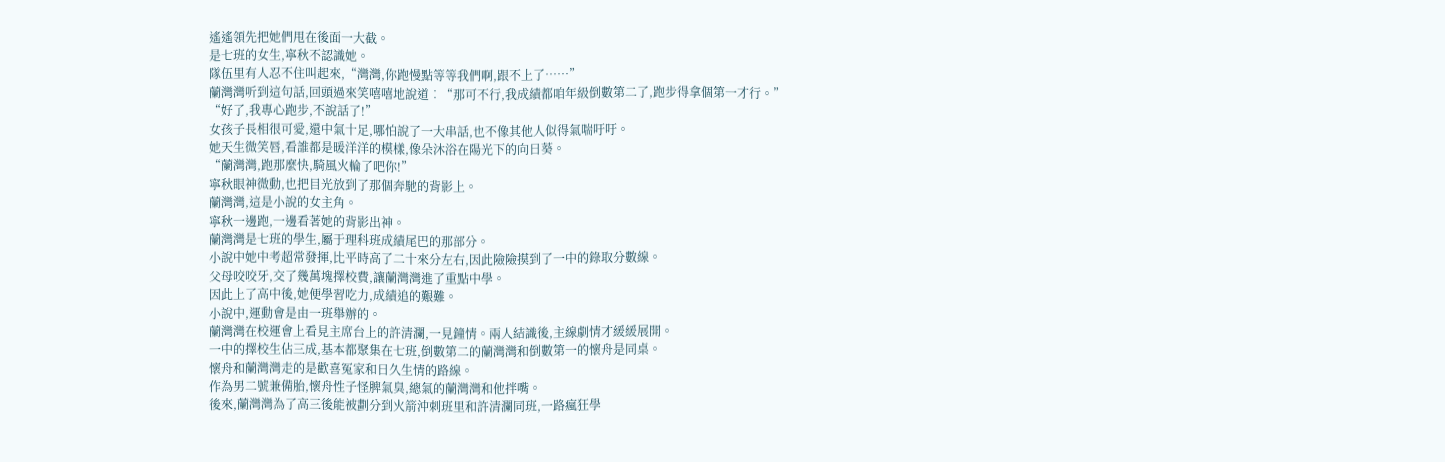遙遙領先把她們甩在後面一大截。
是七班的女生,寧秋不認識她。
隊伍里有人忍不住叫起來,“灣灣,你跑慢點等等我們啊,跟不上了……”
蘭灣灣听到這句話,回頭過來笑嘻嘻地說道︰“那可不行,我成績都咱年級倒數第二了,跑步得拿個第一才行。”
“好了,我專心跑步,不說話了!”
女孩子長相很可愛,還中氣十足,哪怕說了一大串話,也不像其他人似得氣喘吁吁。
她天生微笑唇,看誰都是暖洋洋的模樣,像朵沐浴在陽光下的向日葵。
“蘭灣灣,跑那麼快,騎風火輪了吧你!”
寧秋眼神微動,也把目光放到了那個奔馳的背影上。
蘭灣灣,這是小說的女主角。
寧秋一邊跑,一邊看著她的背影出神。
蘭灣灣是七班的學生,屬于理科班成績尾巴的那部分。
小說中她中考超常發揮,比平時高了二十來分左右,因此險險摸到了一中的錄取分數線。
父母咬咬牙,交了幾萬塊擇校費,讓蘭灣灣進了重點中學。
因此上了高中後,她便學習吃力,成績追的艱難。
小說中,運動會是由一班舉辦的。
蘭灣灣在校運會上看見主席台上的許清瀾,一見鐘情。兩人結識後,主線劇情才緩緩展開。
一中的擇校生佔三成,基本都聚集在七班,倒數第二的蘭灣灣和倒數第一的懷舟是同桌。
懷舟和蘭灣灣走的是歡喜冤家和日久生情的路線。
作為男二號兼備胎,懷舟性子怪脾氣臭,總氣的蘭灣灣和他拌嘴。
後來,蘭灣灣為了高三後能被劃分到火箭沖刺班里和許清瀾同班,一路瘋狂學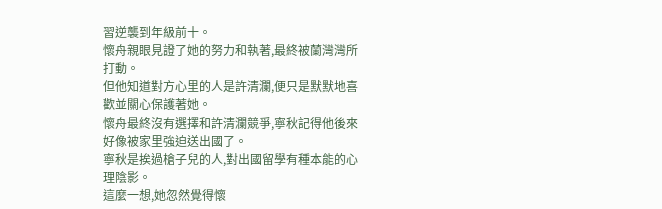習逆襲到年級前十。
懷舟親眼見證了她的努力和執著,最終被蘭灣灣所打動。
但他知道對方心里的人是許清瀾,便只是默默地喜歡並關心保護著她。
懷舟最終沒有選擇和許清瀾競爭,寧秋記得他後來好像被家里強迫送出國了。
寧秋是挨過槍子兒的人,對出國留學有種本能的心理陰影。
這麼一想,她忽然覺得懷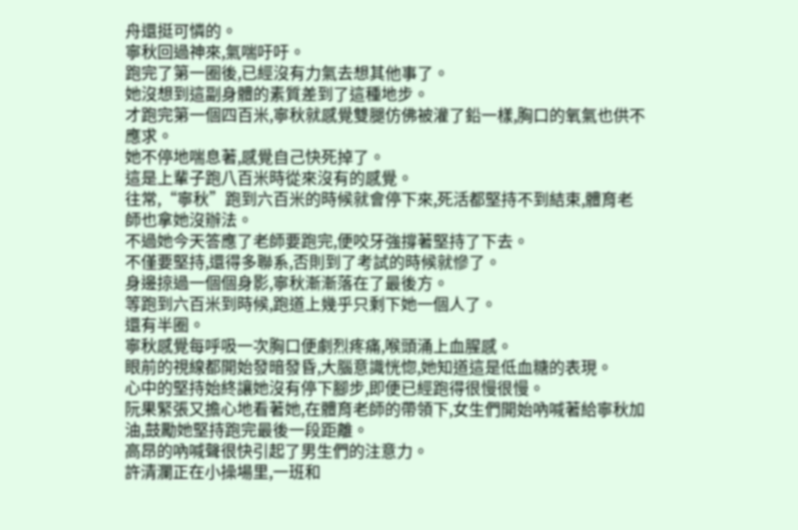舟還挺可憐的。
寧秋回過神來,氣喘吁吁。
跑完了第一圈後,已經沒有力氣去想其他事了。
她沒想到這副身體的素質差到了這種地步。
才跑完第一個四百米,寧秋就感覺雙腿仿佛被灌了鉛一樣,胸口的氧氣也供不應求。
她不停地喘息著,感覺自己快死掉了。
這是上輩子跑八百米時從來沒有的感覺。
往常,“寧秋”跑到六百米的時候就會停下來,死活都堅持不到結束,體育老師也拿她沒辦法。
不過她今天答應了老師要跑完,便咬牙強撐著堅持了下去。
不僅要堅持,還得多聯系,否則到了考試的時候就慘了。
身邊掠過一個個身影,寧秋漸漸落在了最後方。
等跑到六百米到時候,跑道上幾乎只剩下她一個人了。
還有半圈。
寧秋感覺每呼吸一次胸口便劇烈疼痛,喉頭涌上血腥感。
眼前的視線都開始發暗發昏,大腦意識恍惚,她知道這是低血糖的表現。
心中的堅持始終讓她沒有停下腳步,即便已經跑得很慢很慢。
阮果緊張又擔心地看著她,在體育老師的帶領下,女生們開始吶喊著給寧秋加油,鼓勵她堅持跑完最後一段距離。
高昂的吶喊聲很快引起了男生們的注意力。
許清瀾正在小操場里,一班和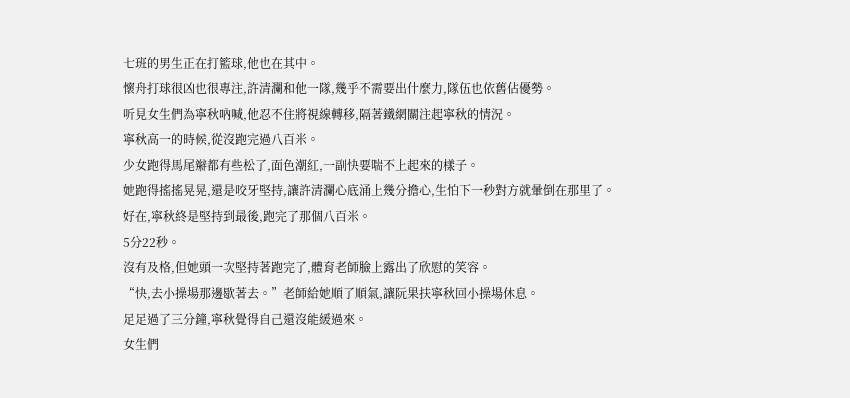七班的男生正在打籃球,他也在其中。
懷舟打球很凶也很專注,許清瀾和他一隊,幾乎不需要出什麼力,隊伍也依舊佔優勢。
听見女生們為寧秋吶喊,他忍不住將視線轉移,隔著鐵網關注起寧秋的情況。
寧秋高一的時候,從沒跑完過八百米。
少女跑得馬尾辮都有些松了,面色潮紅,一副快要喘不上起來的樣子。
她跑得搖搖晃晃,還是咬牙堅持,讓許清瀾心底涌上幾分擔心,生怕下一秒對方就暈倒在那里了。
好在,寧秋終是堅持到最後,跑完了那個八百米。
5分22秒。
沒有及格,但她頭一次堅持著跑完了,體育老師臉上露出了欣慰的笑容。
“快,去小操場那邊歇著去。”老師給她順了順氣,讓阮果扶寧秋回小操場休息。
足足過了三分鐘,寧秋覺得自己還沒能緩過來。
女生們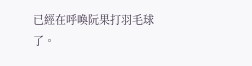已經在呼喚阮果打羽毛球了。